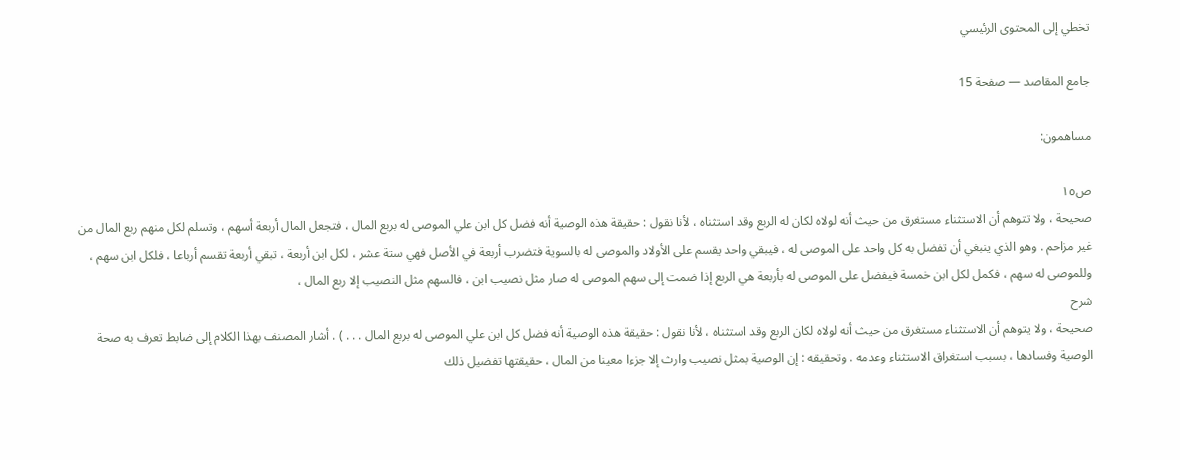تخطي إلى المحتوى الرئيسي

جامع المقاصد — صفحة 15

مساهمون:

ص١٥
صحيحة ، ولا تتوهم أن الاستثناء مستغرق من حيث أنه لولاه لكان له الربع وقد استثناه ، لأنا نقول : حقيقة هذه الوصية أنه فضل كل ابن علي الموصى له بربع المال ، فتجعل المال أربعة أسهم ، وتسلم لكل منهم ربع المال من غير مزاحم . وهو الذي ينبغي أن تفضل به كل واحد على الموصى له ، فيبقي واحد يقسم على الأولاد والموصى له بالسوية فتضرب أربعة في الأصل فهي ستة عشر ، لكل ابن أربعة ، تبقي أربعة تقسم أرباعا ، فلكل ابن سهم ، وللموصى له سهم ، فكمل لكل ابن خمسة فيفضل على الموصى له بأربعة هي الربع إذا ضمت إلى سهم الموصى له صار مثل نصيب ابن ، فالسهم مثل النصيب إلا ربع المال ،
شرح
صحيحة ، ولا يتوهم أن الاستثناء مستغرق من حيث أنه لولاه لكان الربع وقد استثناه ، لأنا نقول : حقيقة هذه الوصية أنه فضل كل ابن علي الموصى له بربع المال . . . ) . أشار المصنف بهذا الكلام إلى ضابط تعرف به صحة الوصية وفسادها ، بسبب استغراق الاستثناء وعدمه . وتحقيقه : إن الوصية بمثل نصيب وارث إلا جزءا معينا من المال ، حقيقتها تفضيل ذلك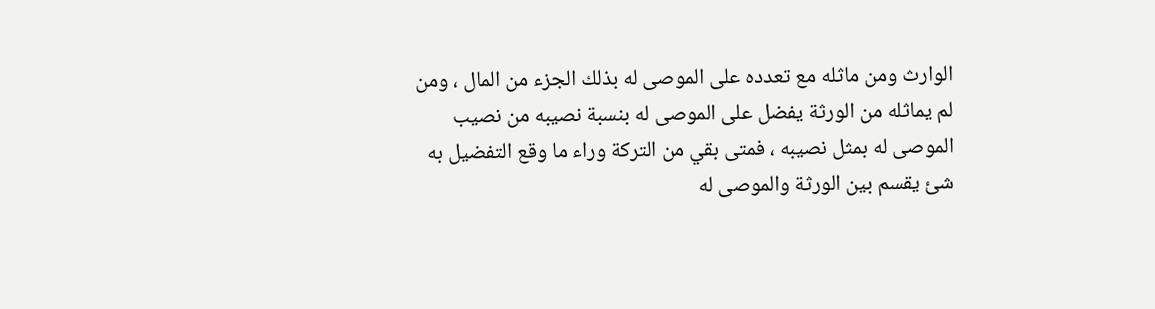الوارث ومن ماثله مع تعدده على الموصى له بذلك الجزء من المال ، ومن لم يماثله من الورثة يفضل على الموصى له بنسبة نصيبه من نصيب الموصى له بمثل نصيبه ، فمتى بقي من التركة وراء ما وقع التفضيل به شئ يقسم بين الورثة والموصى له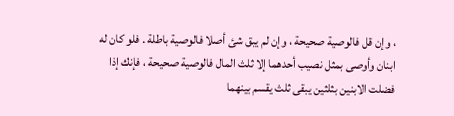، وإن قل فالوصية صحيحة ، وإن لم يبق شئ أصلا فالوصية باطلة . فلو كان له ابنان وأوصى بمثل نصيب أحدهما إلا ثلث المال فالوصية صحيحة ، فإنك إذا فضلت الابنين بثلثين يبقى ثلث يقسم بينهما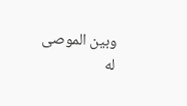وبين الموصى له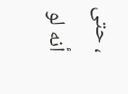، حتى أنه لو